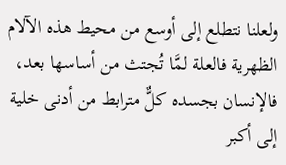ولعلنا نتطلع إلى أوسع من محيط هذه الآلام الظهرية فالعلة لمَّا تُجتث من أساسها بعد، فالإنسان بجسده كلٌّ مترابط من أدنى خلية إلى أكبر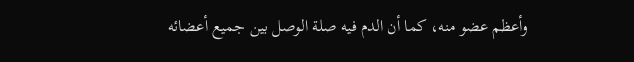وأعظم عضو منه، كما أن الدم فيه صلة الوصل بين جميع أعضائه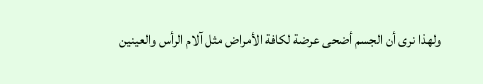ولهذا نرى أن الجسم أضحى عرضة لكافة الأمراض مثل آلام الرأس والعينين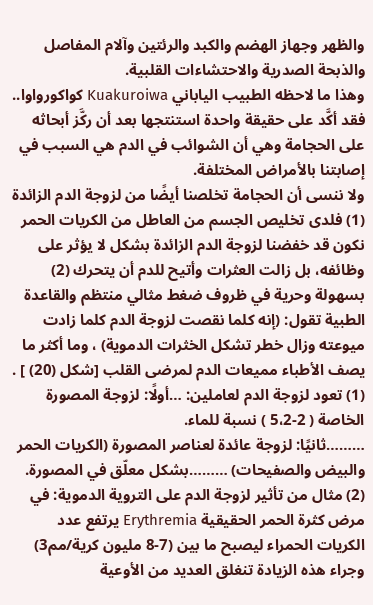والظهر وجهاز الهضم والكبد والرئتين وآلام المفاصل والذبحة الصدرية والاحتشاءات القلبية.
وهذا ما لاحظه الطبيب الياباني Kuakuroiwa كواكورواوا.. فقد أكَّد على حقيقة واحدة استنتجها بعد أن ركَّز أبحاثه على الحجامة وهي أن الشوائب في الدم هي السبب في إصابتنا بالأمراض المختلفة.
ولا ننسى أن الحجامة تخلصنا أيضًا من لزوجة الدم الزائدة (1) فلدى تخليص الجسم من العاطل من الكريات الحمر نكون قد خفضنا لزوجة الدم الزائدة بشكل لا يؤثر على وظائفه، بل زالت العثرات وأتيح للدم أن يتحرك (2) بسهولة وحرية في ظروف ضغط مثالي منتظم والقاعدة الطبية تقول: (إنه كلما نقصت لزوجة الدم كلما زادت ميوعته وزال خطر تشكل الخثرات الدموية) ، وما أكثر ما يصف الأطباء مميعات الدم لمرضى القلب [شكل (20) ] .
(1) تعود لزوجة الدم لعاملين: …أولًا: لزوجة المصورة الخاصة ( 2-5،2 ) نسبة للماء.
………ثانيًا: لزوجة عائدة لعناصر المصورة (الكريات الحمر والبيض والصفيحات) ………بشكل معلّق في المصورة.
(2) مثال من تأثير لزوجة الدم على التروية الدموية: في مرض كثرة الحمر الحقيقية Erythremia يرتفع عدد الكريات الحمراء ليصبح ما بين (7-8 مليون كرية/مم3) وجراء هذه الزيادة تنغلق العديد من الأوعية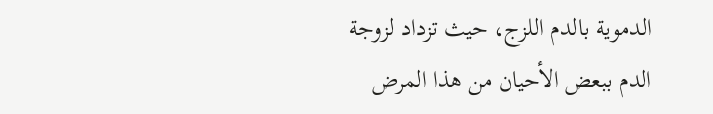الدموية بالدم اللزج، حيث تزداد لزوجة الدم ببعض الأحيان من هذا المرض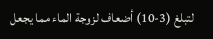لتبلغ (3-10) أضعاف لزوجة الماء مما يجعل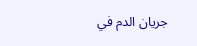جريان الدم في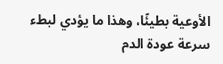الأوعية بطيئًا، وهذا ما يؤدي لبطء سرعة عودة الدم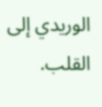الوريدي إلى القلب.